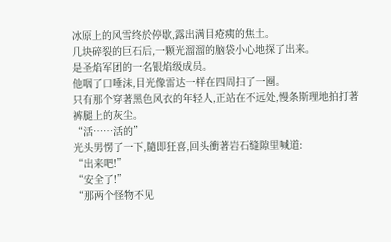冰原上的风雪终於停歇,露出满目疮痍的焦土。
几块碎裂的巨石后,一颗光溜溜的脑袋小心地探了出来。
是圣焰军团的一名银焰级成员。
他咽了口唾沫,目光像雷达一样在四周扫了一圈。
只有那个穿著黑色风衣的年轻人,正站在不远处,慢条斯理地拍打著裤腿上的灰尘。
“活……活的”
光头男愣了一下,隨即狂喜,回头衝著岩石缝隙里喊道:
“出来吧!”
“安全了!”
“那两个怪物不见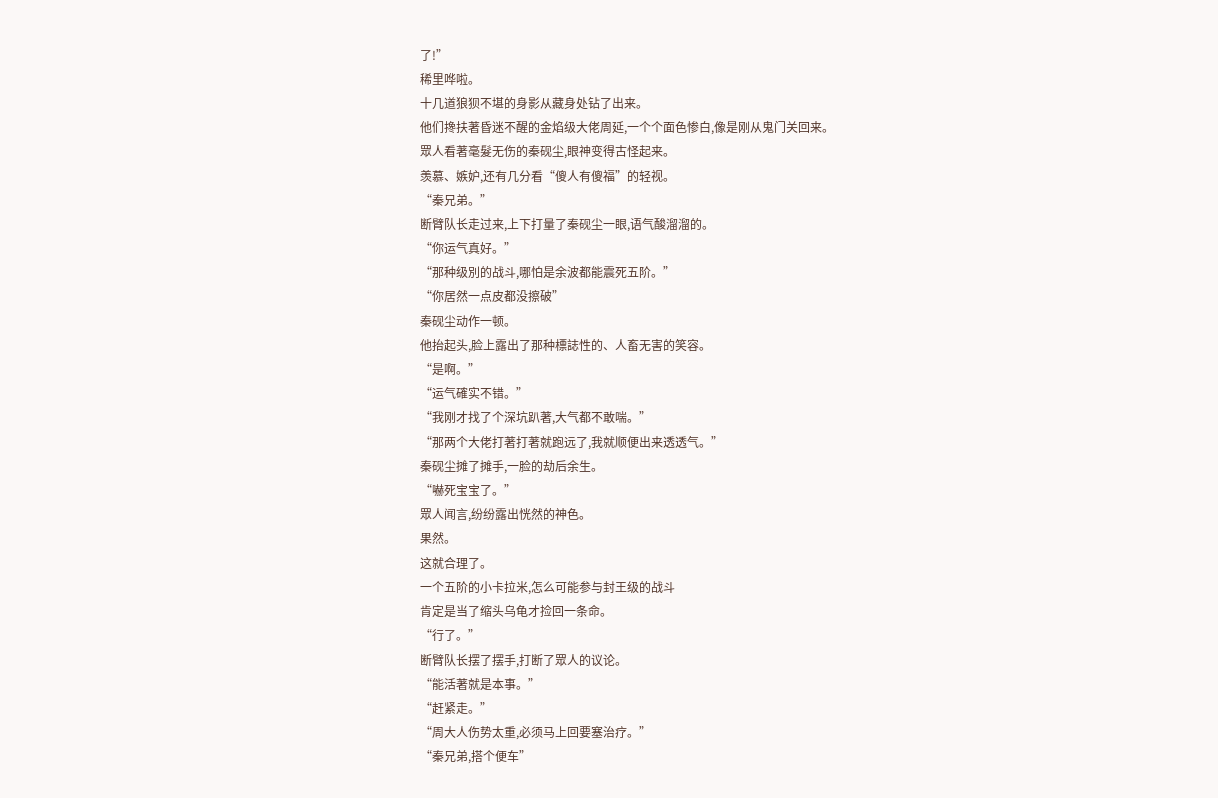了!”
稀里哗啦。
十几道狼狈不堪的身影从藏身处钻了出来。
他们搀扶著昏迷不醒的金焰级大佬周延,一个个面色惨白,像是刚从鬼门关回来。
眾人看著毫髮无伤的秦砚尘,眼神变得古怪起来。
羡慕、嫉妒,还有几分看“傻人有傻福”的轻视。
“秦兄弟。”
断臂队长走过来,上下打量了秦砚尘一眼,语气酸溜溜的。
“你运气真好。”
“那种级別的战斗,哪怕是余波都能震死五阶。”
“你居然一点皮都没擦破”
秦砚尘动作一顿。
他抬起头,脸上露出了那种標誌性的、人畜无害的笑容。
“是啊。”
“运气確实不错。”
“我刚才找了个深坑趴著,大气都不敢喘。”
“那两个大佬打著打著就跑远了,我就顺便出来透透气。”
秦砚尘摊了摊手,一脸的劫后余生。
“嚇死宝宝了。”
眾人闻言,纷纷露出恍然的神色。
果然。
这就合理了。
一个五阶的小卡拉米,怎么可能参与封王级的战斗
肯定是当了缩头乌龟才捡回一条命。
“行了。”
断臂队长摆了摆手,打断了眾人的议论。
“能活著就是本事。”
“赶紧走。”
“周大人伤势太重,必须马上回要塞治疗。”
“秦兄弟,搭个便车”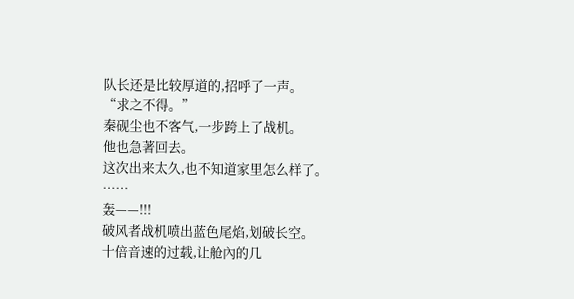队长还是比较厚道的,招呼了一声。
“求之不得。”
秦砚尘也不客气,一步跨上了战机。
他也急著回去。
这次出来太久,也不知道家里怎么样了。
……
轰——!!!
破风者战机喷出蓝色尾焰,划破长空。
十倍音速的过载,让舱內的几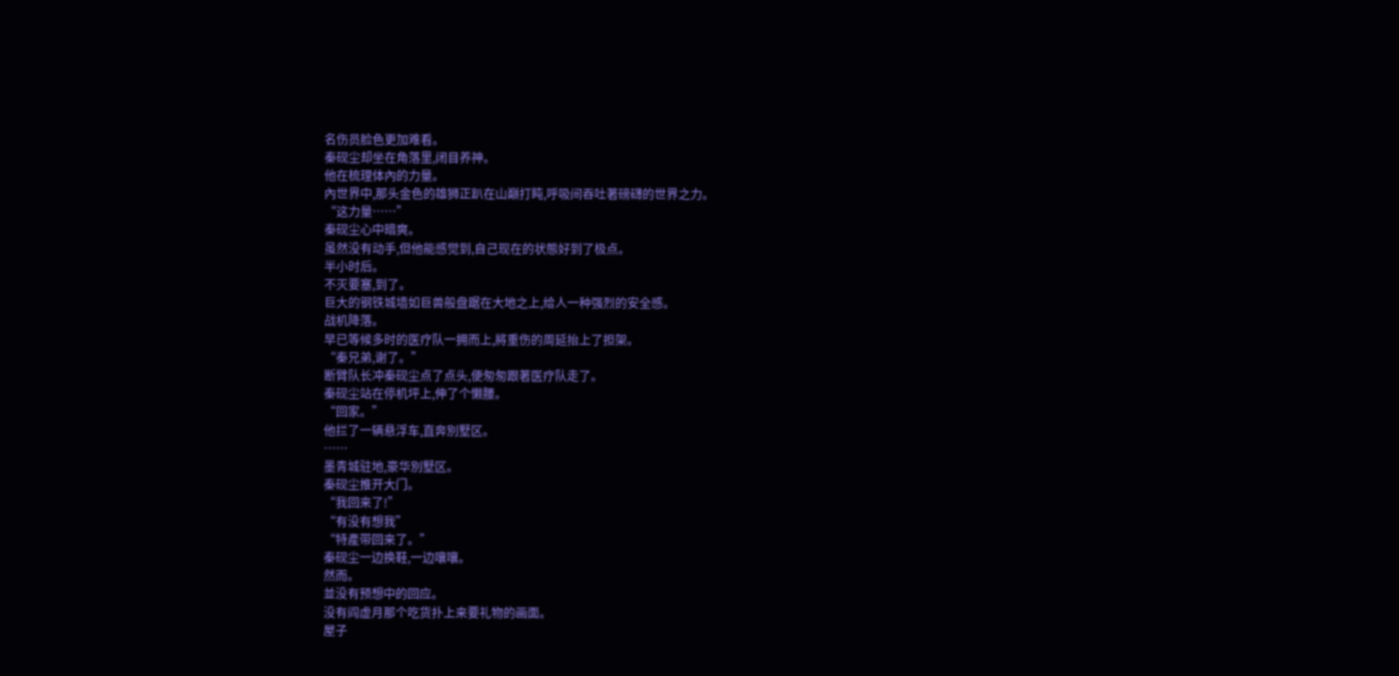名伤员脸色更加难看。
秦砚尘却坐在角落里,闭目养神。
他在梳理体內的力量。
內世界中,那头金色的雄狮正趴在山巔打盹,呼吸间吞吐著磅礴的世界之力。
“这力量……”
秦砚尘心中暗爽。
虽然没有动手,但他能感觉到,自己现在的状態好到了极点。
半小时后。
不灭要塞,到了。
巨大的钢铁城墙如巨兽般盘踞在大地之上,给人一种强烈的安全感。
战机降落。
早已等候多时的医疗队一拥而上,將重伤的周延抬上了担架。
“秦兄弟,谢了。”
断臂队长冲秦砚尘点了点头,便匆匆跟著医疗队走了。
秦砚尘站在停机坪上,伸了个懒腰。
“回家。”
他拦了一辆悬浮车,直奔別墅区。
……
墨青城驻地,豪华別墅区。
秦砚尘推开大门。
“我回来了!”
“有没有想我”
“特產带回来了。”
秦砚尘一边换鞋,一边嚷嚷。
然而。
並没有预想中的回应。
没有阎虚月那个吃货扑上来要礼物的画面。
屋子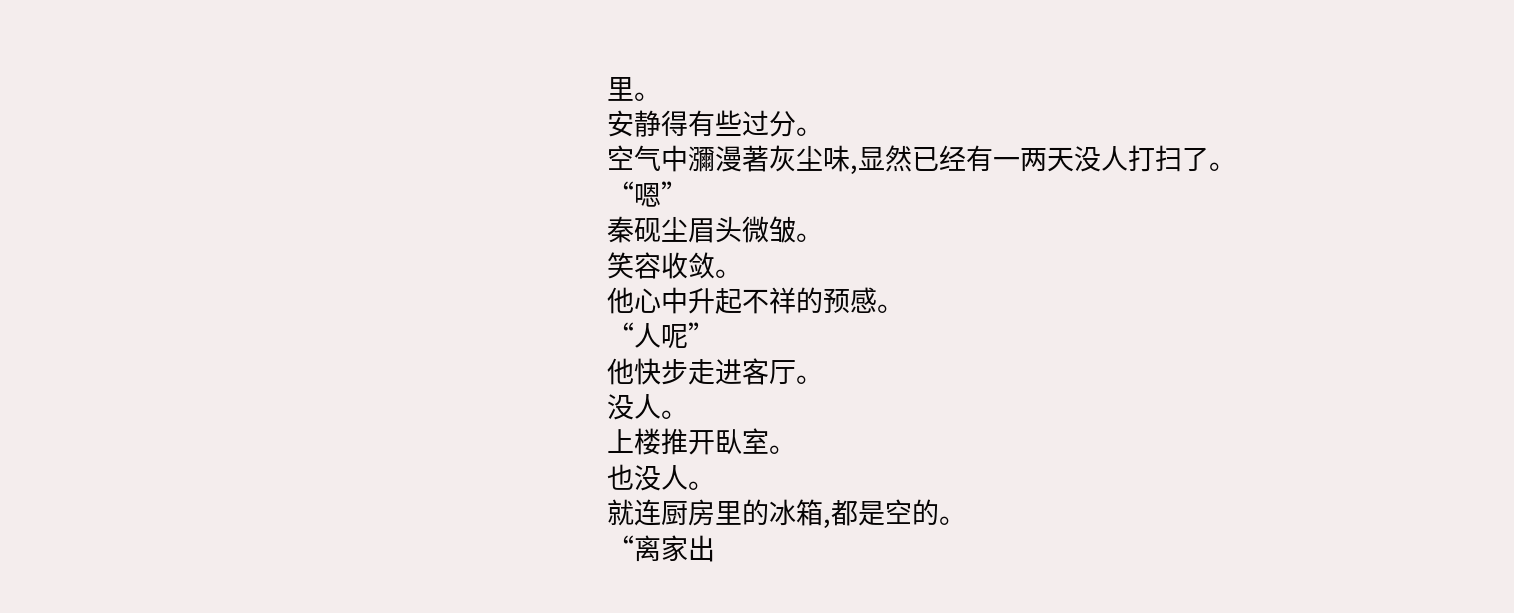里。
安静得有些过分。
空气中瀰漫著灰尘味,显然已经有一两天没人打扫了。
“嗯”
秦砚尘眉头微皱。
笑容收敛。
他心中升起不祥的预感。
“人呢”
他快步走进客厅。
没人。
上楼推开臥室。
也没人。
就连厨房里的冰箱,都是空的。
“离家出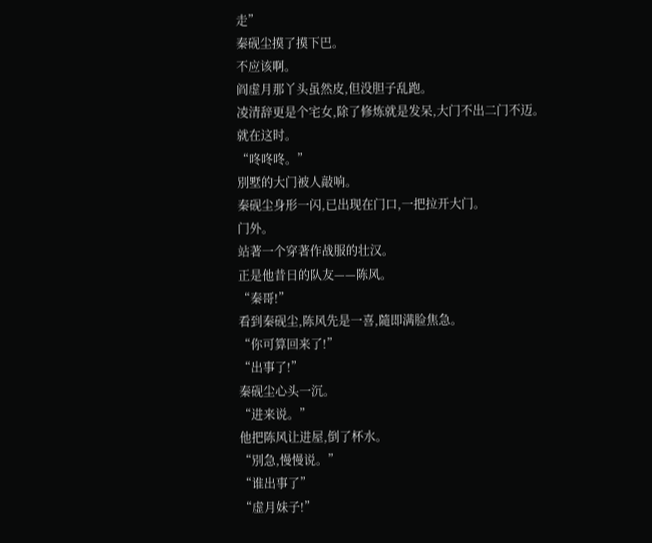走”
秦砚尘摸了摸下巴。
不应该啊。
阎虚月那丫头虽然皮,但没胆子乱跑。
凌清辞更是个宅女,除了修炼就是发呆,大门不出二门不迈。
就在这时。
“咚咚咚。”
別墅的大门被人敲响。
秦砚尘身形一闪,已出现在门口,一把拉开大门。
门外。
站著一个穿著作战服的壮汉。
正是他昔日的队友——陈风。
“秦哥!”
看到秦砚尘,陈风先是一喜,隨即满脸焦急。
“你可算回来了!”
“出事了!”
秦砚尘心头一沉。
“进来说。”
他把陈风让进屋,倒了杯水。
“別急,慢慢说。”
“谁出事了”
“虚月妹子!”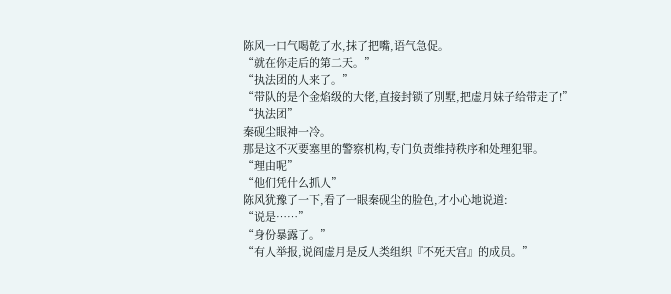陈风一口气喝乾了水,抹了把嘴,语气急促。
“就在你走后的第二天。”
“执法团的人来了。”
“带队的是个金焰级的大佬,直接封锁了別墅,把虚月妹子给带走了!”
“执法团”
秦砚尘眼神一冷。
那是这不灭要塞里的警察机构,专门负责维持秩序和处理犯罪。
“理由呢”
“他们凭什么抓人”
陈风犹豫了一下,看了一眼秦砚尘的脸色,才小心地说道:
“说是……”
“身份暴露了。”
“有人举报,说阎虚月是反人类组织『不死天宫』的成员。”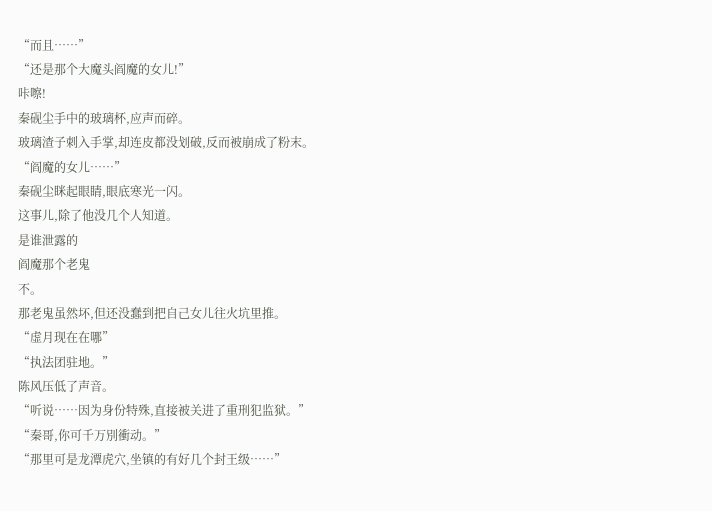“而且……”
“还是那个大魔头阎魔的女儿!”
咔嚓!
秦砚尘手中的玻璃杯,应声而碎。
玻璃渣子刺入手掌,却连皮都没划破,反而被崩成了粉末。
“阎魔的女儿……”
秦砚尘眯起眼睛,眼底寒光一闪。
这事儿,除了他没几个人知道。
是谁泄露的
阎魔那个老鬼
不。
那老鬼虽然坏,但还没蠢到把自己女儿往火坑里推。
“虚月现在在哪”
“执法团驻地。”
陈风压低了声音。
“听说……因为身份特殊,直接被关进了重刑犯监狱。”
“秦哥,你可千万別衝动。”
“那里可是龙潭虎穴,坐镇的有好几个封王级……”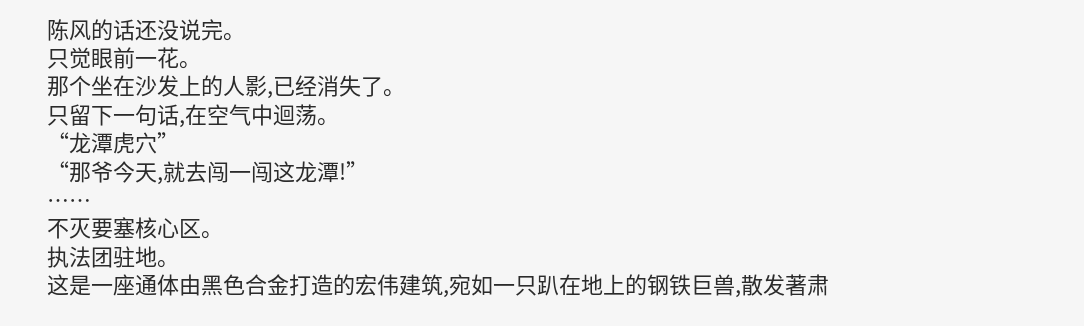陈风的话还没说完。
只觉眼前一花。
那个坐在沙发上的人影,已经消失了。
只留下一句话,在空气中迴荡。
“龙潭虎穴”
“那爷今天,就去闯一闯这龙潭!”
……
不灭要塞核心区。
执法团驻地。
这是一座通体由黑色合金打造的宏伟建筑,宛如一只趴在地上的钢铁巨兽,散发著肃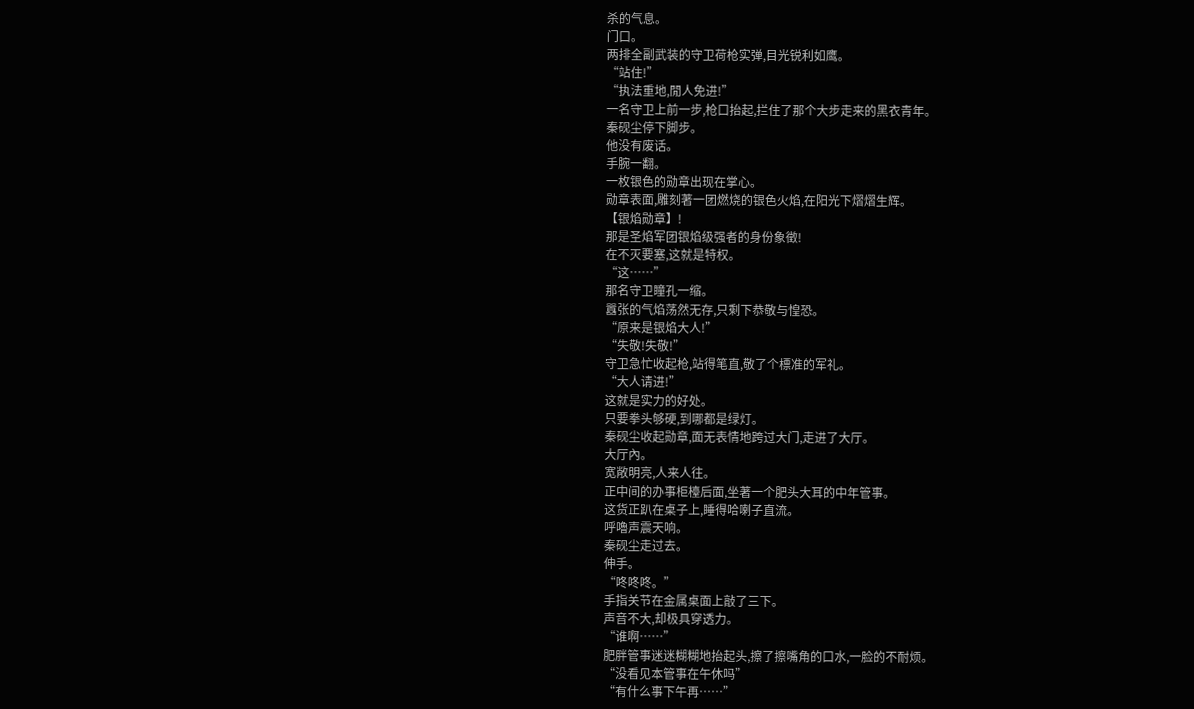杀的气息。
门口。
两排全副武装的守卫荷枪实弹,目光锐利如鹰。
“站住!”
“执法重地,閒人免进!”
一名守卫上前一步,枪口抬起,拦住了那个大步走来的黑衣青年。
秦砚尘停下脚步。
他没有废话。
手腕一翻。
一枚银色的勋章出现在掌心。
勋章表面,雕刻著一团燃烧的银色火焰,在阳光下熠熠生辉。
【银焰勋章】!
那是圣焰军团银焰级强者的身份象徵!
在不灭要塞,这就是特权。
“这……”
那名守卫瞳孔一缩。
囂张的气焰荡然无存,只剩下恭敬与惶恐。
“原来是银焰大人!”
“失敬!失敬!”
守卫急忙收起枪,站得笔直,敬了个標准的军礼。
“大人请进!”
这就是实力的好处。
只要拳头够硬,到哪都是绿灯。
秦砚尘收起勋章,面无表情地跨过大门,走进了大厅。
大厅內。
宽敞明亮,人来人往。
正中间的办事柜檯后面,坐著一个肥头大耳的中年管事。
这货正趴在桌子上,睡得哈喇子直流。
呼嚕声震天响。
秦砚尘走过去。
伸手。
“咚咚咚。”
手指关节在金属桌面上敲了三下。
声音不大,却极具穿透力。
“谁啊……”
肥胖管事迷迷糊糊地抬起头,擦了擦嘴角的口水,一脸的不耐烦。
“没看见本管事在午休吗”
“有什么事下午再……”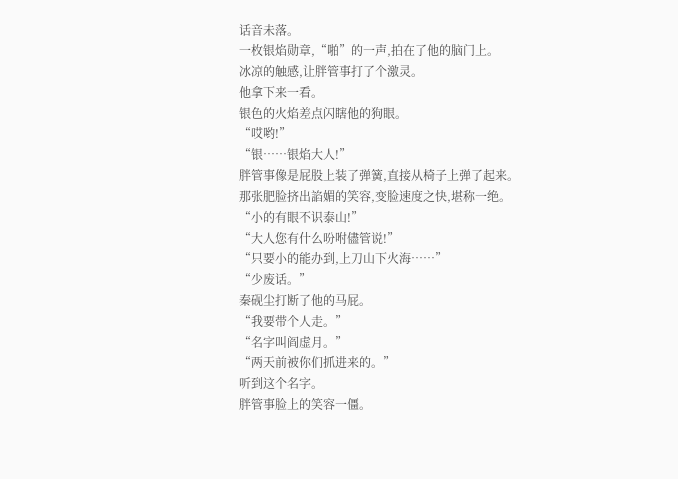话音未落。
一枚银焰勋章,“啪”的一声,拍在了他的脑门上。
冰凉的触感,让胖管事打了个激灵。
他拿下来一看。
银色的火焰差点闪瞎他的狗眼。
“哎哟!”
“银……银焰大人!”
胖管事像是屁股上装了弹簧,直接从椅子上弹了起来。
那张肥脸挤出諂媚的笑容,变脸速度之快,堪称一绝。
“小的有眼不识泰山!”
“大人您有什么吩咐儘管说!”
“只要小的能办到,上刀山下火海……”
“少废话。”
秦砚尘打断了他的马屁。
“我要带个人走。”
“名字叫阎虚月。”
“两天前被你们抓进来的。”
听到这个名字。
胖管事脸上的笑容一僵。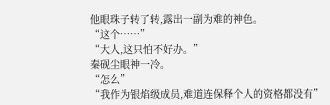他眼珠子转了转,露出一副为难的神色。
“这个……”
“大人,这只怕不好办。”
秦砚尘眼神一冷。
“怎么”
“我作为银焰级成员,难道连保释个人的资格都没有”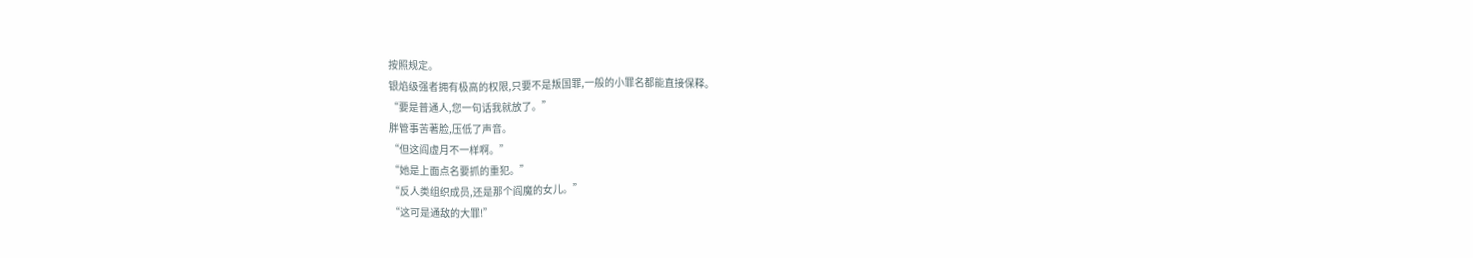按照规定。
银焰级强者拥有极高的权限,只要不是叛国罪,一般的小罪名都能直接保释。
“要是普通人,您一句话我就放了。”
胖管事苦著脸,压低了声音。
“但这阎虚月不一样啊。”
“她是上面点名要抓的重犯。”
“反人类组织成员,还是那个阎魔的女儿。”
“这可是通敌的大罪!”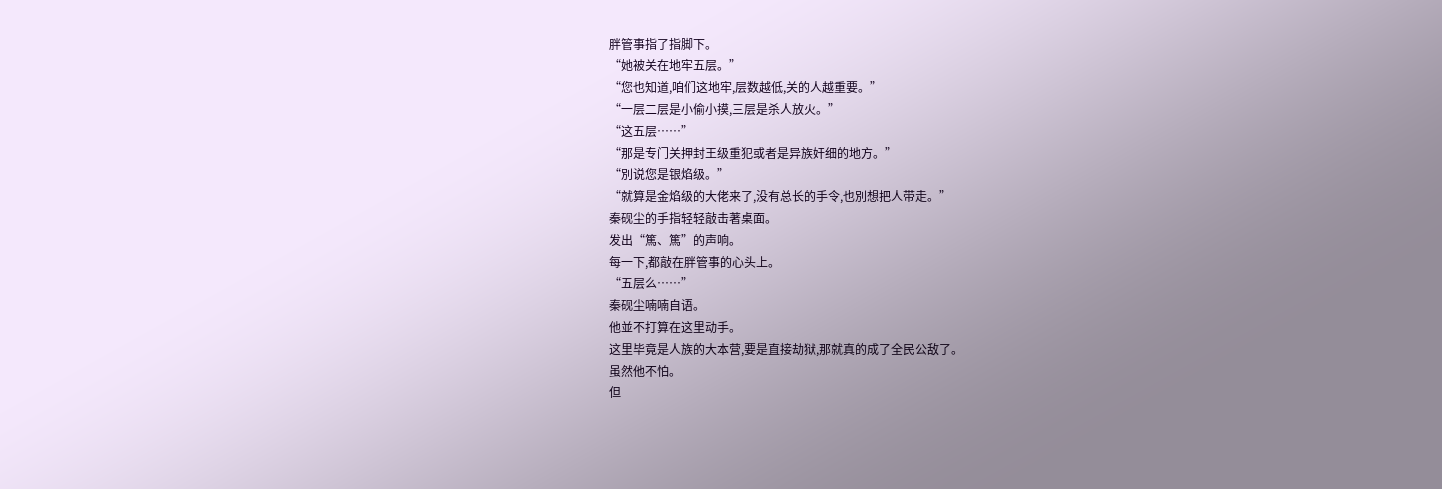胖管事指了指脚下。
“她被关在地牢五层。”
“您也知道,咱们这地牢,层数越低,关的人越重要。”
“一层二层是小偷小摸,三层是杀人放火。”
“这五层……”
“那是专门关押封王级重犯或者是异族奸细的地方。”
“別说您是银焰级。”
“就算是金焰级的大佬来了,没有总长的手令,也別想把人带走。”
秦砚尘的手指轻轻敲击著桌面。
发出“篤、篤”的声响。
每一下,都敲在胖管事的心头上。
“五层么……”
秦砚尘喃喃自语。
他並不打算在这里动手。
这里毕竟是人族的大本营,要是直接劫狱,那就真的成了全民公敌了。
虽然他不怕。
但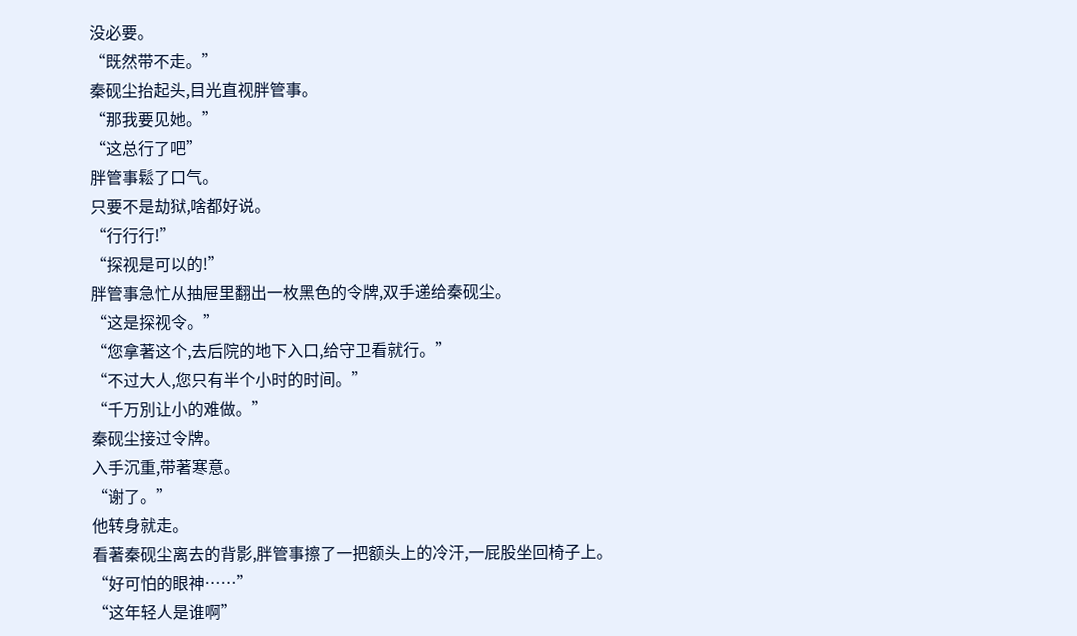没必要。
“既然带不走。”
秦砚尘抬起头,目光直视胖管事。
“那我要见她。”
“这总行了吧”
胖管事鬆了口气。
只要不是劫狱,啥都好说。
“行行行!”
“探视是可以的!”
胖管事急忙从抽屉里翻出一枚黑色的令牌,双手递给秦砚尘。
“这是探视令。”
“您拿著这个,去后院的地下入口,给守卫看就行。”
“不过大人,您只有半个小时的时间。”
“千万別让小的难做。”
秦砚尘接过令牌。
入手沉重,带著寒意。
“谢了。”
他转身就走。
看著秦砚尘离去的背影,胖管事擦了一把额头上的冷汗,一屁股坐回椅子上。
“好可怕的眼神……”
“这年轻人是谁啊”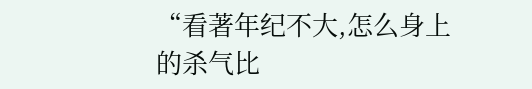“看著年纪不大,怎么身上的杀气比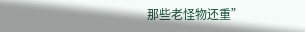那些老怪物还重”